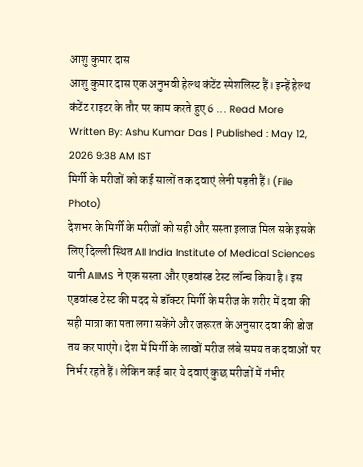आशु कुमार दास
आशु कुमार दास एक अनुभवी हेल्थ कंटेंट स्पेशलिस्ट हैं। इन्हें हेल्थ कंटेंट राइटर के तौर पर काम करते हुए 6 ... Read More
Written By: Ashu Kumar Das | Published : May 12, 2026 9:38 AM IST
मिर्गी के मरीजों को कई सालों तक दवाएं लेनी पड़ती हैं। (File Photo)
देशभर के मिर्गी के मरीजों को सही और सस्ता इलाज मिल सके इसके लिए दिल्ली स्थित All India Institute of Medical Sciences यानी AIIMS ने एक सस्ता और एडवांस्ड टेस्ट लॉन्च किया है। इस एडवांस्ड टेस्ट की मदद से डॉक्टर मिर्गी के मरीज के शरीर में दवा की सही मात्रा का पता लगा सकेंगे और जरूरत के अनुसार दवा की डोज तय कर पाएंगे। देश में मिर्गी के लाखों मरीज लंबे समय तक दवाओं पर निर्भर रहते हैं। लेकिन कई बार ये दवाएं कुछ मरीजों में गंभीर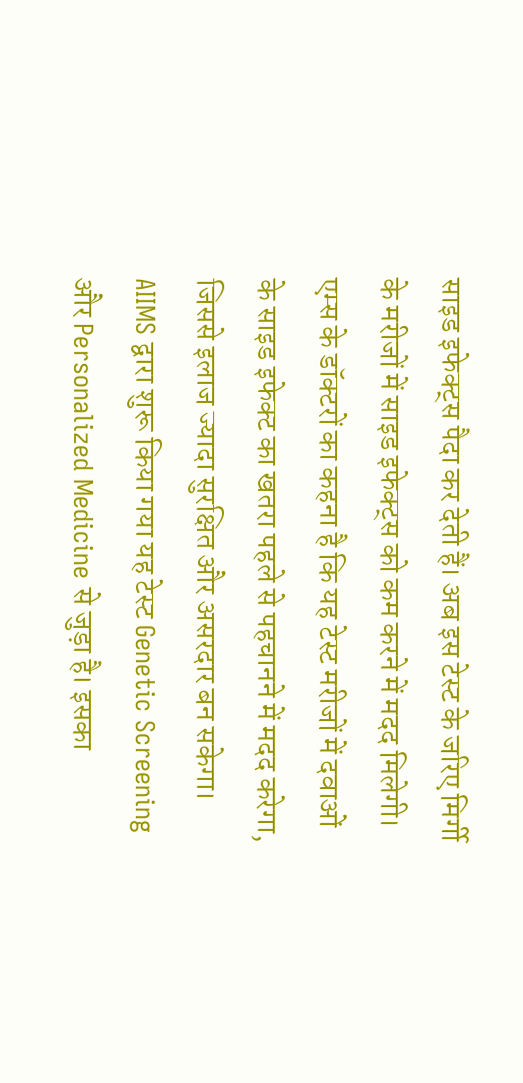साइड इफेक्ट्स पैदा कर देती हैं। अब इस टेस्ट के जरिए मिर्गी के मरीजों में साइड इफेक्ट्स को कम करने में मदद मिलेगी। एम्स के डॉक्टरों का कहना है कि यह टेस्ट मरीजों में दवाओं के साइड इफेक्ट का खतरा पहले से पहचानने में मदद करेगा, जिससे इलाज ज्यादा सुरक्षित और असरदार बन सकेगा।
AIIMS द्वारा शुरू किया गया यह टेस्ट Genetic Screening और Personalized Medicine से जुड़ा है। इसका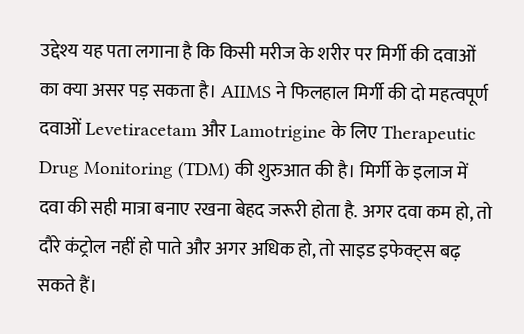उद्देश्य यह पता लगाना है कि किसी मरीज के शरीर पर मिर्गी की दवाओं का क्या असर पड़ सकता है। AIIMS ने फिलहाल मिर्गी की दो महत्वपूर्ण दवाओं Levetiracetam और Lamotrigine के लिए Therapeutic Drug Monitoring (TDM) की शुरुआत की है। मिर्गी के इलाज में दवा की सही मात्रा बनाए रखना बेहद जरूरी होता है. अगर दवा कम हो, तो दौरे कंट्रोल नहीं हो पाते और अगर अधिक हो, तो साइड इफेक्ट्स बढ़ सकते हैं।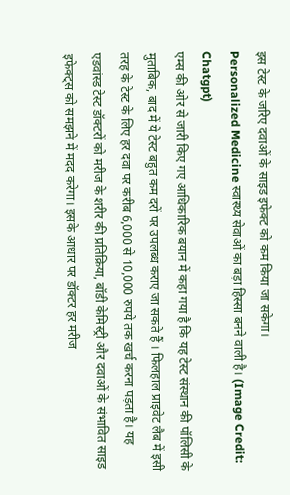इस टेस्ट के जरिए दवाओं के साइड इफेक्ट को कम किया जा सकेगा।
Personalized Medicine स्वास्थ्य सेवाओं का बड़ा हिस्सा बनने वाली है। (Image Credit: Chatgpt)
एम्स की ओर से जारी किए गए आधिकारिक बयान में कहा गया है कि यह टेस्ट संस्थान की पॉलिसी के मुताबिक, बाद में ये टेस्ट बहुत कम दरों पर उपलब्ध कराए जा सकते हैं । फिलहाल प्राइवेट लैब में इसी तरह के टेस्ट के लिए हर दवा पर करीब 6,000 से 10,000 रुपये तक खर्च करना पड़ता है। यह एडवांस्ड टेस्ट डॉक्टरों को मरीज के शरीर की प्रतिक्रिया, बॉडी केमिस्ट्री और दवाओं के संभावित साइड इफेक्ट्स को समझने में मदद करेगा। इसके आधार पर डॉक्टर हर मरीज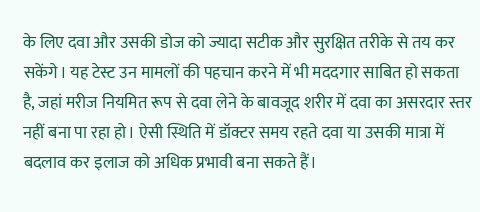के लिए दवा और उसकी डोज को ज्यादा सटीक और सुरक्षित तरीके से तय कर सकेंगे। यह टेस्ट उन मामलों की पहचान करने में भी मददगार साबित हो सकता है, जहां मरीज नियमित रूप से दवा लेने के बावजूद शरीर में दवा का असरदार स्तर नहीं बना पा रहा हो। ऐसी स्थिति में डॉक्टर समय रहते दवा या उसकी मात्रा में बदलाव कर इलाज को अधिक प्रभावी बना सकते हैं।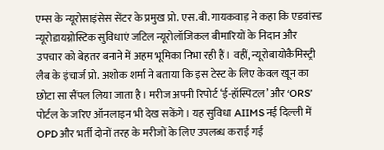एम्स के न्यूरोसाइंसेस सेंटर के प्रमुख प्रो. एस.बी. गायकवाड़ ने कहा कि एडवांस्ड न्यूरोडायग्नोस्टिक सुविधाएं जटिल न्यूरोलॉजिकल बीमारियों के निदान और उपचार को बेहतर बनाने में अहम भूमिका निभा रही हैं। वहीं, न्यूरोबायोकैमिस्ट्री लैब के इंचार्ज प्रो. अशोक शर्मा ने बताया कि इस टेस्ट के लिए केवल खून का छोटा सा सैंपल लिया जाता है। मरीज अपनी रिपोर्ट ‘ई-हॉस्पिटल’ और ‘ORS’ पोर्टल के जरिए ऑनलाइन भी देख सकेंगे। यह सुविधा AIIMS नई दिल्ली में OPD और भर्ती दोनों तरह के मरीजों के लिए उपलब्ध कराई गई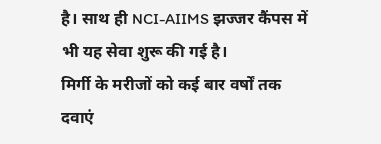है। साथ ही NCI-AIIMS झज्जर कैंपस में भी यह सेवा शुरू की गई है।
मिर्गी के मरीजों को कई बार वर्षों तक दवाएं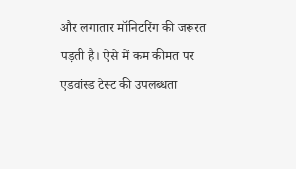और लगातार मॉनिटरिंग की जरूरत पड़ती है। ऐसे में कम कीमत पर एडवांस्ड टेस्ट की उपलब्धता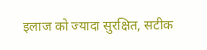इलाज को ज्यादा सुरक्षित, सटीक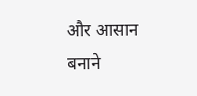और आसान बनाने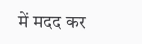में मदद कर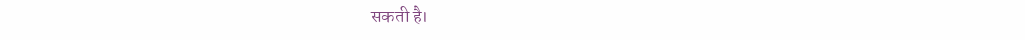सकती है।